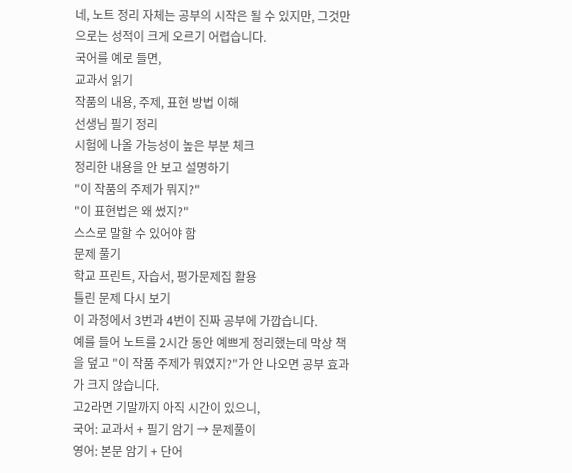네, 노트 정리 자체는 공부의 시작은 될 수 있지만, 그것만으로는 성적이 크게 오르기 어렵습니다.
국어를 예로 들면,
교과서 읽기
작품의 내용, 주제, 표현 방법 이해
선생님 필기 정리
시험에 나올 가능성이 높은 부분 체크
정리한 내용을 안 보고 설명하기
"이 작품의 주제가 뭐지?"
"이 표현법은 왜 썼지?"
스스로 말할 수 있어야 함
문제 풀기
학교 프린트, 자습서, 평가문제집 활용
틀린 문제 다시 보기
이 과정에서 3번과 4번이 진짜 공부에 가깝습니다.
예를 들어 노트를 2시간 동안 예쁘게 정리했는데 막상 책을 덮고 "이 작품 주제가 뭐였지?"가 안 나오면 공부 효과가 크지 않습니다.
고2라면 기말까지 아직 시간이 있으니,
국어: 교과서 + 필기 암기 → 문제풀이
영어: 본문 암기 + 단어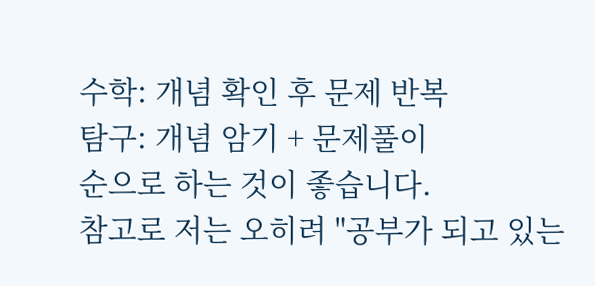수학: 개념 확인 후 문제 반복
탐구: 개념 암기 + 문제풀이
순으로 하는 것이 좋습니다.
참고로 저는 오히려 "공부가 되고 있는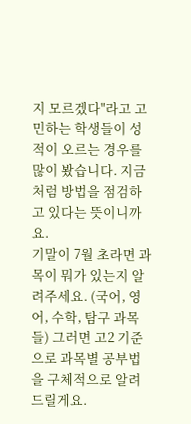지 모르겠다"라고 고민하는 학생들이 성적이 오르는 경우를 많이 봤습니다. 지금처럼 방법을 점검하고 있다는 뜻이니까요.
기말이 7월 초라면 과목이 뭐가 있는지 알려주세요. (국어, 영어, 수학, 탐구 과목들) 그러면 고2 기준으로 과목별 공부법을 구체적으로 알려드릴게요.